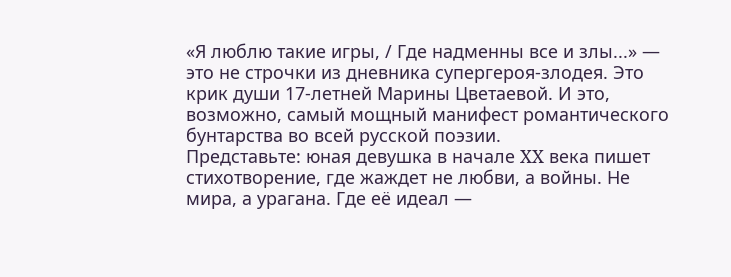«Я люблю такие игры, / Где надменны все и злы...» — это не строчки из дневника супергероя-злодея. Это крик души 17-летней Марины Цветаевой. И это, возможно, самый мощный манифест романтического бунтарства во всей русской поэзии.
Представьте: юная девушка в начале XX века пишет стихотворение, где жаждет не любви, а войны. Не мира, а урагана. Где её идеал —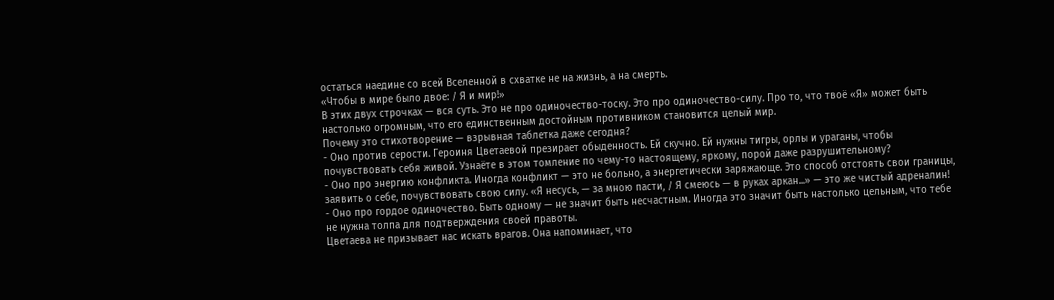остаться наедине со всей Вселенной в схватке не на жизнь, а на смерть.
«Чтобы в мире было двое: / Я и мир!»
В этих двух строчках — вся суть. Это не про одиночество-тоску. Это про одиночество-силу. Про то, что твоё «Я» может быть настолько огромным, что его единственным достойным противником становится целый мир.
Почему это стихотворение — взрывная таблетка даже сегодня?
- Оно против серости. Героиня Цветаевой презирает обыденность. Ей скучно. Ей нужны тигры, орлы и ураганы, чтобы почувствовать себя живой. Узнаёте в этом томление по чему-то настоящему, яркому, порой даже разрушительному?
- Оно про энергию конфликта. Иногда конфликт — это не больно, а энергетически заряжающе. Это способ отстоять свои границы, заявить о себе, почувствовать свою силу. «Я несусь, — за мною пасти, / Я смеюсь — в руках аркан...» — это же чистый адреналин!
- Оно про гордое одиночество. Быть одному — не значит быть несчастным. Иногда это значит быть настолько цельным, что тебе не нужна толпа для подтверждения своей правоты.
Цветаева не призывает нас искать врагов. Она напоминает, что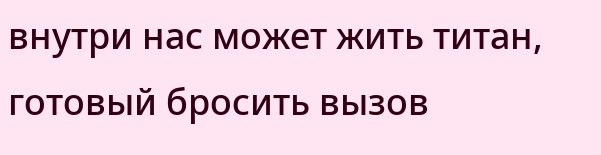внутри нас может жить титан, готовый бросить вызов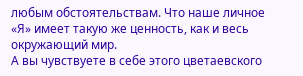любым обстоятельствам. Что наше личное «Я» имеет такую же ценность, как и весь окружающий мир.
А вы чувствуете в себе этого цветаевского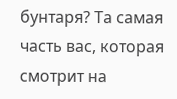бунтаря? Та самая часть вас, которая смотрит на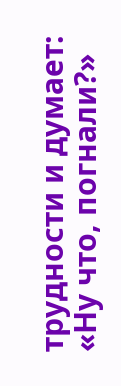трудности и думает: «Ну что, погнали?»